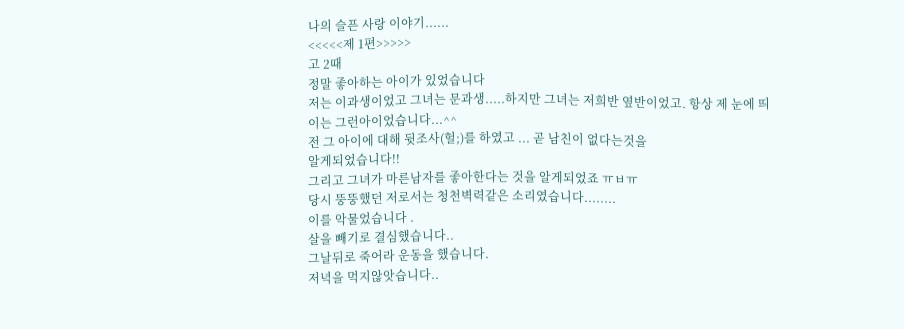나의 슬픈 사랑 이야기......
<<<<<제 1편>>>>>
고 2때
정말 좋아하는 아이가 있었습니다
저는 이과생이었고 그녀는 문과생.....하지만 그녀는 저희반 옆반이었고. 항상 제 눈에 띄이는 그런아이었습니다...^^
전 그 아이에 대해 뒷조사(헐;)를 하였고 ... 곧 남친이 없다는것을
알게되었습니다!!
그리고 그녀가 마른남자를 좋아한다는 것을 알게되었죠 ㅠㅂㅠ
당시 뚱뚱했던 저로서는 청천벽력같은 소리였습니다........
이를 악물었습니다 .
살을 빼기로 결심했습니다..
그날뒤로 죽어라 운동을 했습니다.
저녁을 먹지않앗습니다..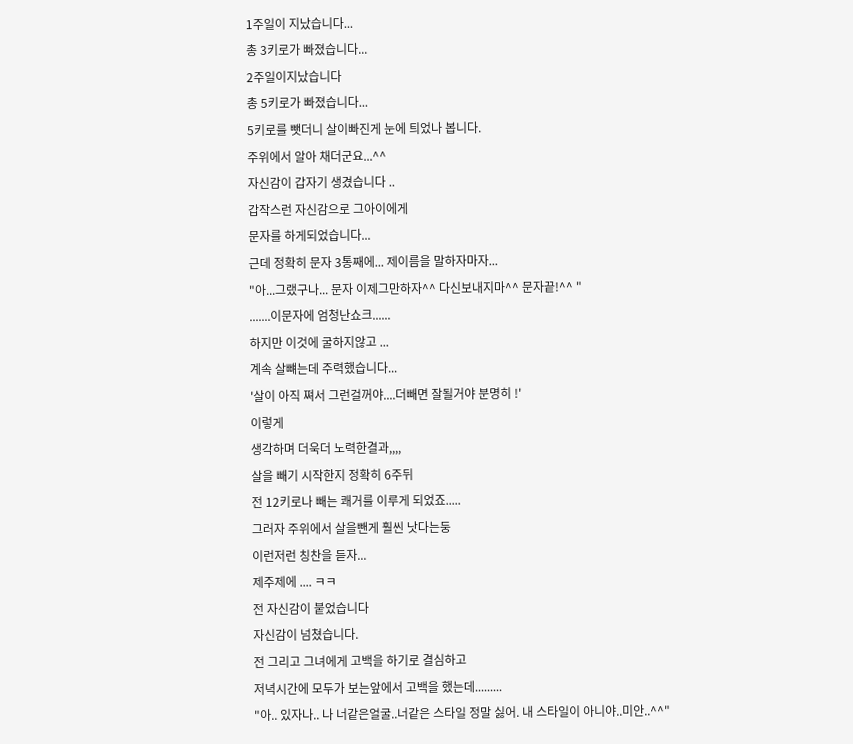1주일이 지났습니다...
총 3키로가 빠졌습니다...
2주일이지났습니다
총 5키로가 빠졌습니다...
5키로를 뺏더니 살이빠진게 눈에 틔었나 봅니다.
주위에서 알아 채더군요...^^
자신감이 갑자기 생겼습니다 ..
갑작스런 자신감으로 그아이에게
문자를 하게되었습니다...
근데 정확히 문자 3통째에... 제이름을 말하자마자...
"아...그랬구나... 문자 이제그만하자^^ 다신보내지마^^ 문자끝!^^ "
.......이문자에 엄청난쇼크......
하지만 이것에 굴하지않고 ...
계속 살뺴는데 주력했습니다...
'살이 아직 쪄서 그런걸꺼야....더빼면 잘될거야 분명히 !'
이렇게
생각하며 더욱더 노력한결과,,,,
살을 빼기 시작한지 정확히 6주뒤
전 12키로나 빼는 쾌거를 이루게 되었죠.....
그러자 주위에서 살을뺀게 훨씬 낫다는둥
이런저런 칭찬을 듣자...
제주제에 .... ㅋㅋ
전 자신감이 붙었습니다
자신감이 넘쳤습니다.
전 그리고 그녀에게 고백을 하기로 결심하고
저녁시간에 모두가 보는앞에서 고백을 했는데.........
"아.. 있자나.. 나 너같은얼굴..너같은 스타일 정말 싫어. 내 스타일이 아니야..미안..^^"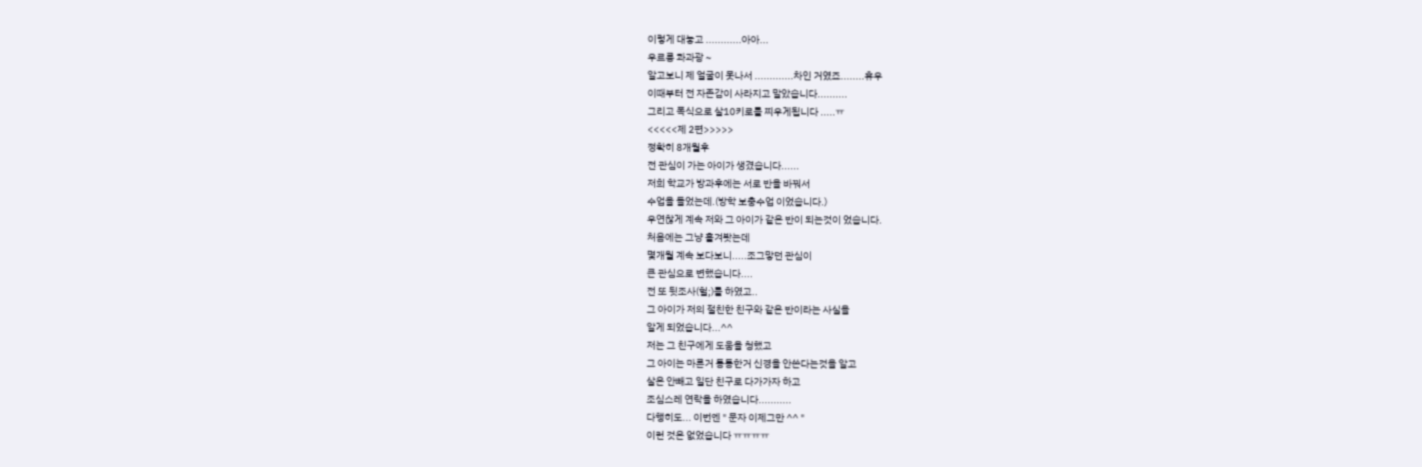이렇게 대놓고 ............아아...
우르릉 콰과광 ~
알고보니 제 얼굴이 못나서 .............차인 거였죠........휴우
이때부터 전 자존감이 사라지고 말았습니다..........
그리고 폭식으로 살10키로를 찌우게됩니다 .....ㅠ
<<<<<제 2편>>>>>
정확히 8개월후
전 관심이 가는 아이가 생겼습니다......
저희 학교가 방과후에는 서로 반을 바꿔서
수업을 들었는데.(방학 보충수업 이었습니다.)
우연찮게 계속 저와 그 아이가 같은 반이 되는것이 었습니다.
처음에는 그냥 흩겨봣는데
몇개월 계속 보다보니.....조그맣던 관심이
큰 관심으로 변했습니다....
전 또 뒷조사(헐;)를 하였고..
그 아이가 저의 절친한 친구와 같은 반이라는 사실을
알게 되었습니다...^^
저는 그 친구에게 도움을 청했고
그 아이는 마른거 통통한거 신경을 안쓴다는것을 알고
살은 안빼고 일단 친구로 다가가자 하고
조심스레 연락을 하였습니다...........
다행히도... 이번엔 " 문자 이제그만 ^^ "
이런 것은 없었습니다 ㅠㅠㅠㅠ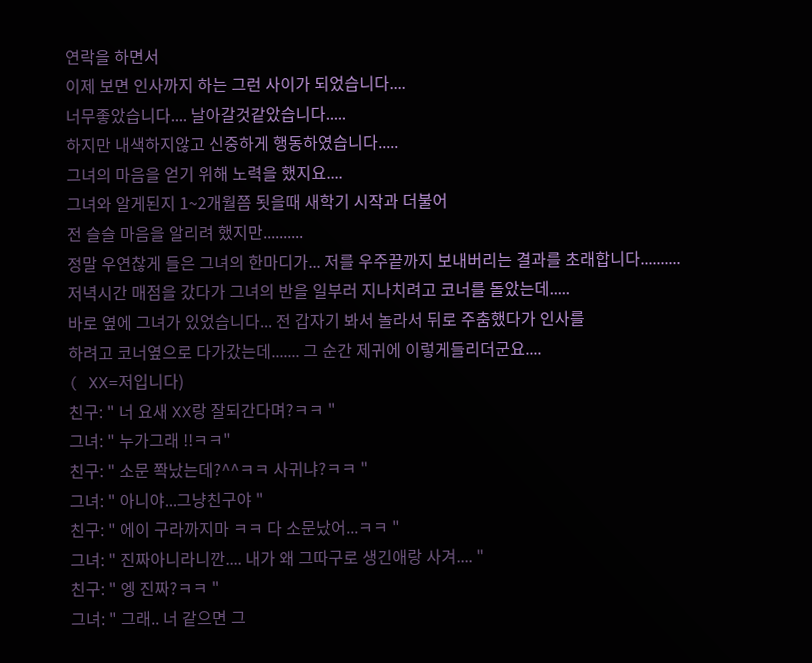연락을 하면서
이제 보면 인사까지 하는 그런 사이가 되었습니다....
너무좋았습니다.... 날아갈것같았습니다.....
하지만 내색하지않고 신중하게 행동하였습니다.....
그녀의 마음을 얻기 위해 노력을 했지요....
그녀와 알게된지 1~2개월쯤 됫을때 새학기 시작과 더불어
전 슬슬 마음을 알리려 했지만..........
정말 우연찮게 들은 그녀의 한마디가... 저를 우주끝까지 보내버리는 결과를 초래합니다..........
저녁시간 매점을 갔다가 그녀의 반을 일부러 지나치려고 코너를 돌았는데.....
바로 옆에 그녀가 있었습니다... 전 갑자기 봐서 놀라서 뒤로 주춤했다가 인사를
하려고 코너옆으로 다가갔는데....... 그 순간 제귀에 이렇게들리더군요....
( XX=저입니다)
친구: " 너 요새 XX랑 잘되간다며?ㅋㅋ "
그녀: " 누가그래 !!ㅋㅋ"
친구: " 소문 쫙났는데?^^ㅋㅋ 사귀냐?ㅋㅋ "
그녀: " 아니야...그냥친구야 "
친구: " 에이 구라까지마 ㅋㅋ 다 소문났어...ㅋㅋ "
그녀: " 진짜아니라니깐.... 내가 왜 그따구로 생긴애랑 사겨.... "
친구: " 엥 진짜?ㅋㅋ "
그녀: " 그래.. 너 같으면 그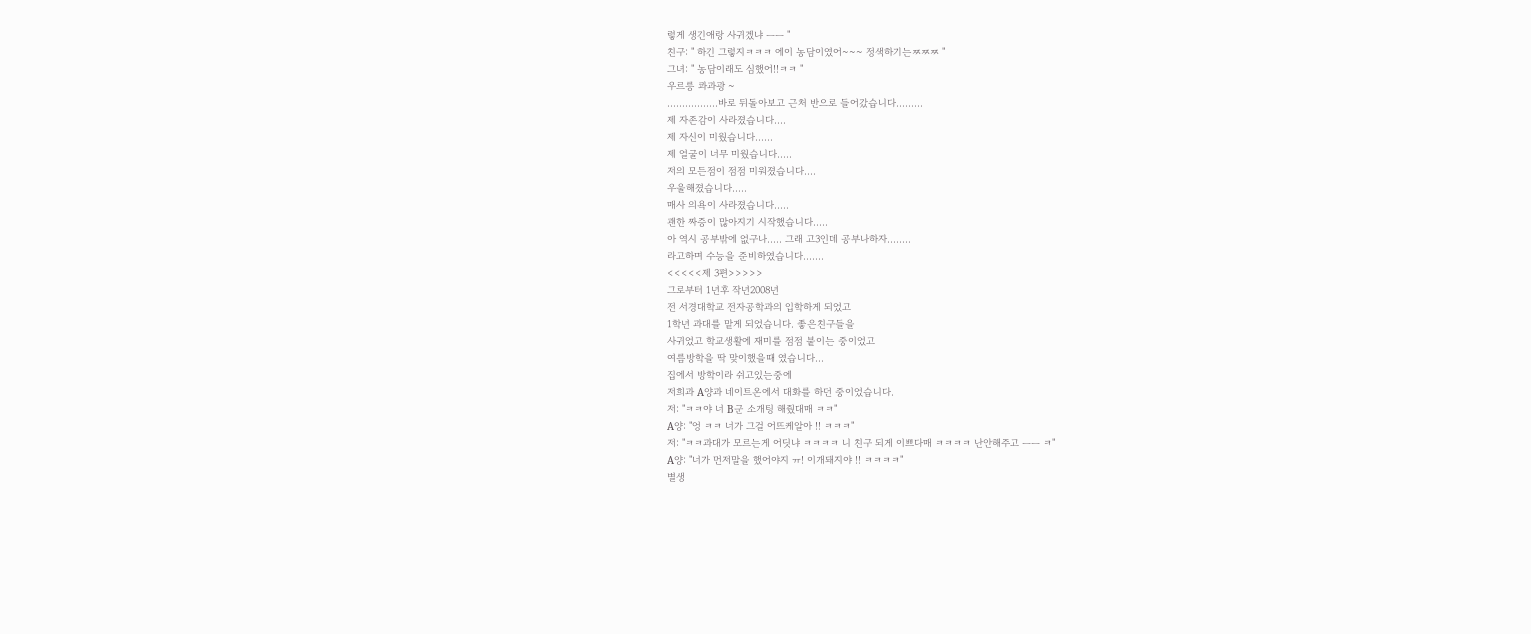렇게 생긴애랑 사귀겠냐 ㅡㅡ "
친구: " 하긴 그렇지ㅋㅋㅋ 에이 농담이였어~~~ 정색하기는ㅉㅉㅉ "
그녀: " 농담이래도 심했어!!ㅋㅋ "
우르릉 콰과광 ~
.................바로 뒤돌아보고 근처 반으로 들어갔습니다.........
제 자존감이 사라졌습니다....
제 자신이 미웠습니다......
제 얼굴이 너무 미웠습니다.....
저의 모든점이 점점 미워졌습니다....
우울해졌습니다.....
매사 의욕이 사라졌습니다.....
괜한 짜증이 많아지기 시작했습니다.....
아 역시 공부밖에 없구나..... 그래 고3인데 공부나하자........
라고하며 수능을 준비하였습니다.......
<<<<<제 3편>>>>>
그로부터 1년후 작년2008년
전 서경대학교 전자공학과의 입학하게 되었고
1학년 과대를 맡게 되었습니다. 좋은친구들을
사귀었고 학교생활에 재미를 점점 붙이는 중이었고
여름방학을 딱 맞이했을때 였습니다...
집에서 방학이라 쉬고있는중에
저희과 A양과 네이트온에서 대화를 하던 중이었습니다.
저: "ㅋㅋ야 너 B군 소개팅 해줬대매 ㅋㅋ"
A양: "엉 ㅋㅋ 너가 그걸 어뜨케알아 !! ㅋㅋㅋ"
저: "ㅋㅋ과대가 모르는게 어딧냐 ㅋㅋㅋㅋ 니 친구 되게 이쁘다매 ㅋㅋㅋㅋ 난안해주고 ㅡㅡ ㅋ"
A양: "너가 먼저말을 했어야지 ㅠ! 이개돼지야 !! ㅋㅋㅋㅋ"
별생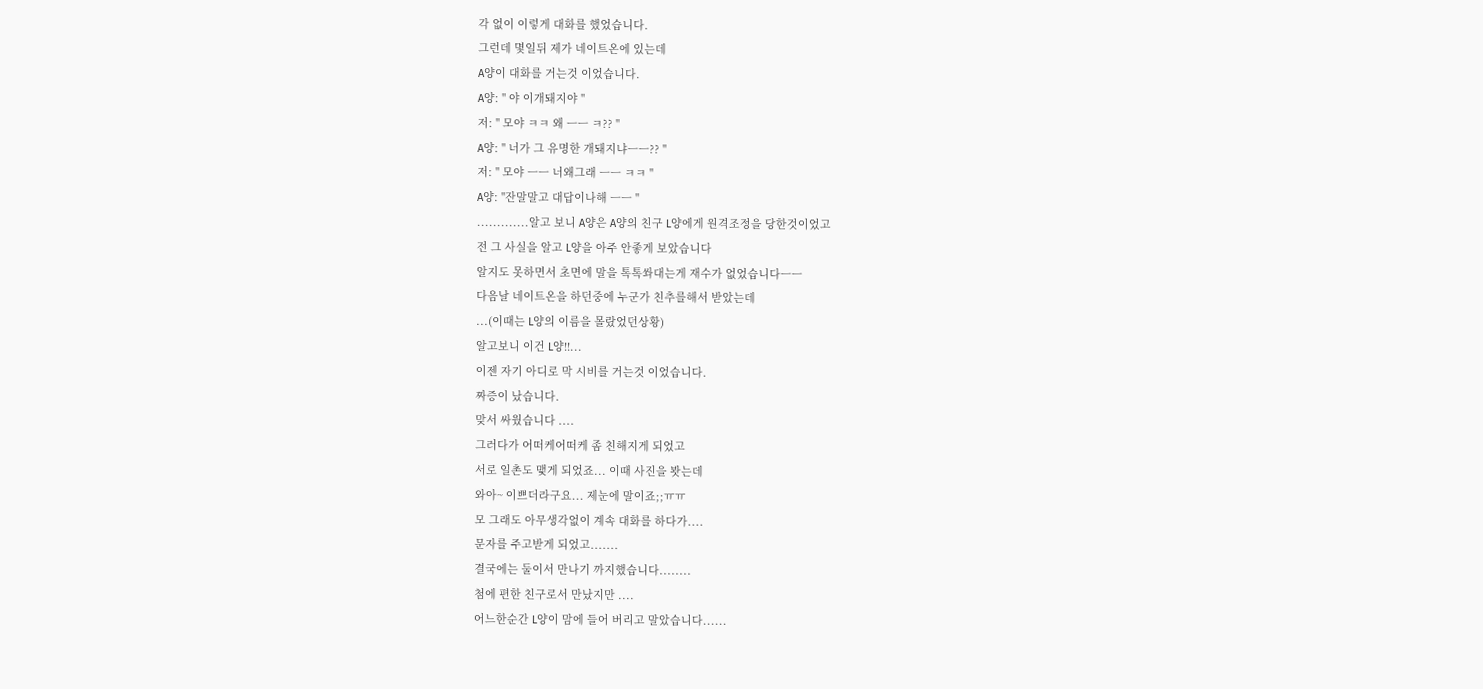각 없이 이렇게 대화를 했었습니다.
그런데 몇일뒤 제가 네이트온에 있는데
A양이 대화를 거는것 이었습니다.
A양: " 야 이개돼지야 "
저: " 모야 ㅋㅋ 왜 ㅡㅡ ㅋ?? "
A양: " 너가 그 유명한 개돼지냐ㅡㅡ?? "
저: " 모야 ㅡㅡ 너왜그래 ㅡㅡ ㅋㅋ "
A양: "잔말말고 대답이나해 ㅡㅡ "
.............알고 보니 A양은 A양의 친구 L양에게 원격조정을 당한것이었고
전 그 사실을 알고 L양을 아주 안좋게 보았습니다
알지도 못하면서 초면에 말을 톡톡쏴대는게 재수가 없었습니다ㅡㅡ
다음날 네이트온을 하던중에 누군가 친추를해서 받았는데
...(이때는 L양의 이름을 몰랐었던상황)
알고보니 이건 L양!!...
이젠 자기 아디로 막 시비를 거는것 이었습니다.
짜증이 났습니다.
맞서 싸웠습니다 ....
그러다가 어떠케어떠케 좀 친해지게 되었고
서로 일촌도 맺게 되었죠... 이때 사진을 봣는데
와아~ 이쁘더라구요... 제눈에 말이죠;;ㅠㅠ
모 그래도 아무생각없이 계속 대화를 하다가....
문자를 주고받게 되었고.......
결국에는 둘이서 만나기 까지했습니다........
첨에 편한 친구로서 만났지만 ....
어느한순간 L양이 맘에 들어 버리고 말았습니다......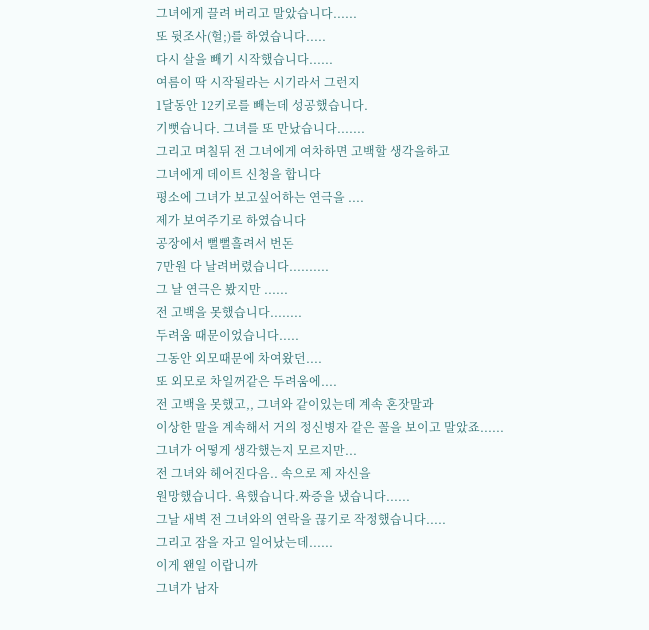그녀에게 끌려 버리고 말았습니다......
또 뒷조사(헐;)를 하였습니다.....
다시 살을 빼기 시작했습니다......
여름이 딱 시작될라는 시기라서 그런지
1달동안 12키로를 빼는데 성공했습니다.
기뻣습니다. 그녀를 또 만났습니다.......
그리고 며칠뒤 전 그녀에게 여차하면 고백할 생각을하고
그녀에게 데이트 신청을 합니다
평소에 그녀가 보고싶어하는 연극을 ....
제가 보여주기로 하였습니다
공장에서 뻘뻘흘려서 번돈
7만원 다 날려버렸습니다..........
그 날 연극은 봤지만 ......
전 고백을 못했습니다........
두려움 때문이었습니다.....
그동안 외모때문에 차여왔던....
또 외모로 차일꺼같은 두려움에....
전 고백을 못했고,, 그녀와 같이있는데 계속 혼잣말과
이상한 말을 계속해서 거의 정신병자 같은 꼴을 보이고 말았죠......
그녀가 어떻게 생각했는지 모르지만...
전 그녀와 헤어진다음.. 속으로 제 자신을
원망했습니다. 욕했습니다.짜증을 냈습니다......
그날 새벽 전 그녀와의 연락을 끊기로 작정했습니다.....
그리고 잠을 자고 일어났는데......
이게 왠일 이랍니까
그녀가 남자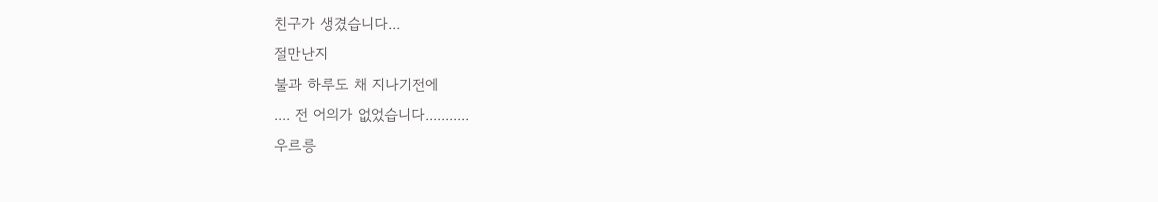친구가 생겼습니다...
절만난지
불과 하루도 채 지나기전에
.... 전 어의가 없었습니다...........
우르릉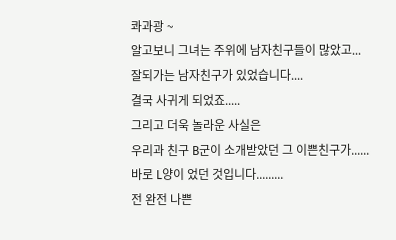콰과광 ~
알고보니 그녀는 주위에 남자친구들이 많았고...
잘되가는 남자친구가 있었습니다....
결국 사귀게 되었죠.....
그리고 더욱 놀라운 사실은
우리과 친구 B군이 소개받았던 그 이쁜친구가......
바로 L양이 었던 것입니다.........
전 완전 나쁜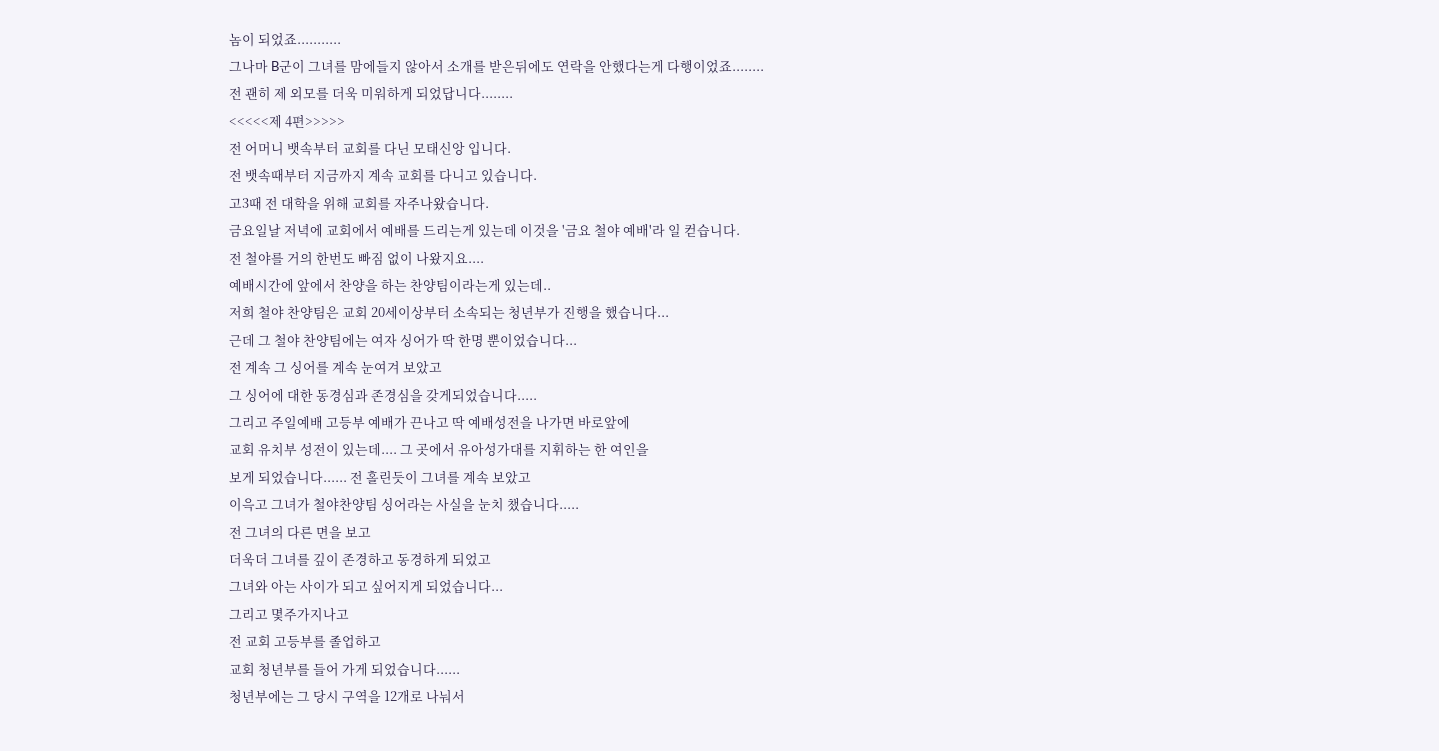놈이 되었죠...........
그나마 B군이 그녀를 맘에들지 않아서 소개를 받은뒤에도 연락을 안했다는게 다행이었죠........
전 괜히 제 외모를 더욱 미워하게 되었답니다........
<<<<<제 4편>>>>>
전 어머니 뱃속부터 교회를 다닌 모태신앙 입니다.
전 뱃속때부터 지금까지 계속 교회를 다니고 있습니다.
고3때 전 대학을 위해 교회를 자주나왔습니다.
금요일날 저녁에 교회에서 예배를 드리는게 있는데 이것을 '금요 철야 예배'라 일 컫습니다.
전 철야를 거의 한번도 빠짐 없이 나왔지요....
예배시간에 앞에서 찬양을 하는 찬양팀이라는게 있는데..
저희 철야 찬양팀은 교회 20세이상부터 소속되는 청년부가 진행을 했습니다...
근데 그 철야 찬양팀에는 여자 싱어가 딱 한명 뿐이었습니다...
전 계속 그 싱어를 계속 눈여겨 보았고
그 싱어에 대한 동경심과 존경심을 갖게되었습니다.....
그리고 주일예배 고등부 예배가 끈나고 딱 예배성전을 나가면 바로앞에
교회 유치부 성전이 있는데.... 그 곳에서 유아성가대를 지휘하는 한 여인을
보게 되었습니다...... 전 홀린듯이 그녀를 계속 보았고
이윽고 그녀가 철야찬양팀 싱어라는 사실을 눈치 챘습니다.....
전 그녀의 다른 면을 보고
더욱더 그녀를 깊이 존경하고 동경하게 되었고
그녀와 아는 사이가 되고 싶어지게 되었습니다...
그리고 몇주가지나고
전 교회 고등부를 졸업하고
교회 청년부를 들어 가게 되었습니다......
청년부에는 그 당시 구역을 12개로 나눠서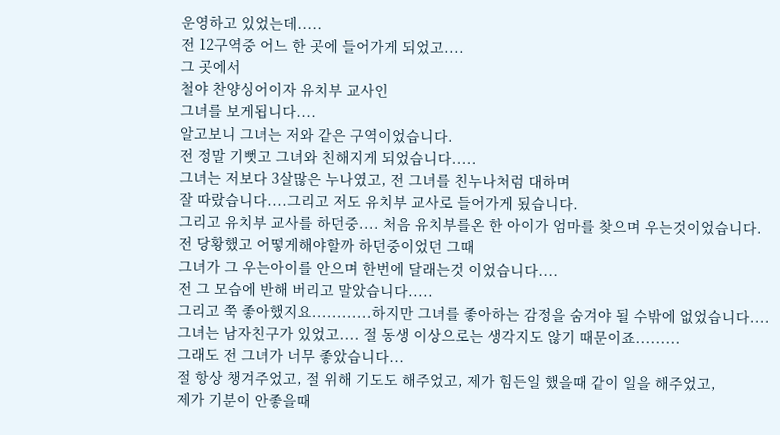운영하고 있었는데.....
전 12구역중 어느 한 곳에 들어가게 되었고....
그 곳에서
철야 찬양싱어이자 유치부 교사인
그녀를 보게됩니다....
알고보니 그녀는 저와 같은 구역이었습니다.
전 정말 기뻣고 그녀와 친해지게 되었습니다.....
그녀는 저보다 3살많은 누나였고, 전 그녀를 친누나처럼 대하며
잘 따랐습니다....그리고 저도 유치부 교사로 들어가게 됬습니다.
그리고 유치부 교사를 하던중.... 처음 유치부를온 한 아이가 엄마를 찾으며 우는것이었습니다.
전 당황했고 어떻게해야할까 하던중이었던 그때
그녀가 그 우는아이를 안으며 한번에 달래는것 이었습니다....
전 그 모습에 반해 버리고 말았습니다.....
그리고 쭉 좋아했지요............하지만 그녀를 좋아하는 감정을 숨겨야 될 수밖에 없었습니다....
그녀는 남자친구가 있었고.... 절 동생 이상으로는 생각지도 않기 때문이죠.........
그래도 전 그녀가 너무 좋았습니다...
절 항상 챙겨주었고, 절 위해 기도도 해주었고, 제가 힘든일 했을때 같이 일을 해주었고,
제가 기분이 안좋을때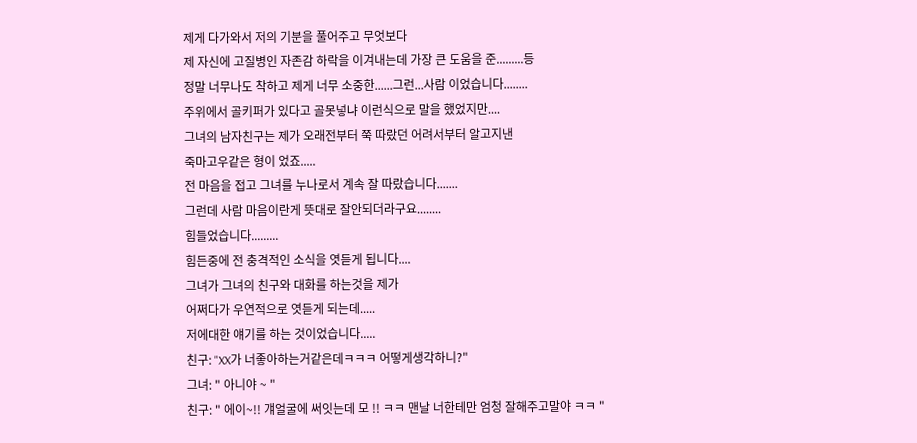제게 다가와서 저의 기분을 풀어주고 무엇보다
제 자신에 고질병인 자존감 하락을 이겨내는데 가장 큰 도움을 준.........등
정말 너무나도 착하고 제게 너무 소중한......그런...사람 이었습니다........
주위에서 골키퍼가 있다고 골못넣냐 이런식으로 말을 했었지만....
그녀의 남자친구는 제가 오래전부터 쭉 따랐던 어려서부터 알고지낸
죽마고우같은 형이 었죠.....
전 마음을 접고 그녀를 누나로서 계속 잘 따랐습니다.......
그런데 사람 마음이란게 뜻대로 잘안되더라구요........
힘들었습니다.........
힘든중에 전 충격적인 소식을 엿듣게 됩니다....
그녀가 그녀의 친구와 대화를 하는것을 제가
어쩌다가 우연적으로 엿듣게 되는데.....
저에대한 얘기를 하는 것이었습니다.....
친구: "XX가 너좋아하는거같은데ㅋㅋㅋ 어떻게생각하니?"
그녀: " 아니야 ~ "
친구: " 에이~!! 걔얼굴에 써잇는데 모 !! ㅋㅋ 맨날 너한테만 엄청 잘해주고말야 ㅋㅋ "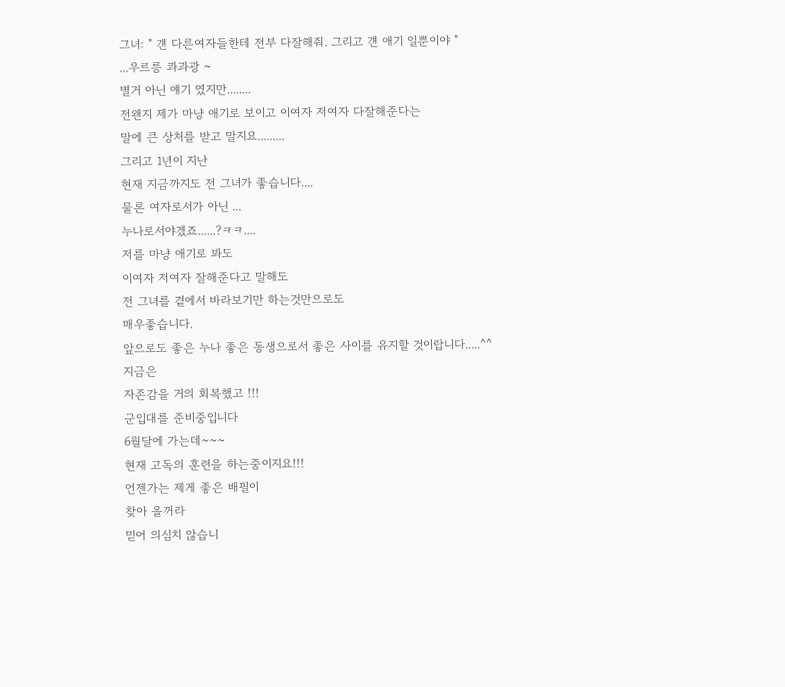그녀: " 걘 다른여자들한테 전부 다잘해줘. 그리고 걘 애기 일뿐이야 "
...우르릉 콰과광 ~
별거 아닌 얘기 였지만........
전왠지 제가 마냥 애기로 보이고 이여자 저여자 다잘해준다는
말에 큰 상처를 받고 말지요.........
그리고 1년이 지난
현재 지금까지도 전 그녀가 좋습니다....
물론 여자로서가 아닌 ...
누나로서야겠죠......?ㅋㅋ....
저를 마냥 애기로 봐도
이여자 저여자 잘해준다고 말해도
전 그녀를 곁에서 바라보기만 하는것만으로도
매우좋습니다.
앞으로도 좋은 누나 좋은 동생으로서 좋은 사이를 유지할 것이랍니다.....^^
지금은
자존감을 거의 회복했고 !!!
군입대를 준비중입니다
6월달에 가는데~~~
현재 고독의 훈련을 하는중이지요!!!
언젠가는 제게 좋은 배필이
찾아 올꺼라
믿어 의심치 않습니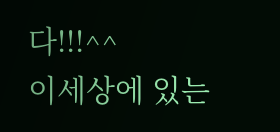다!!!^^
이세상에 있는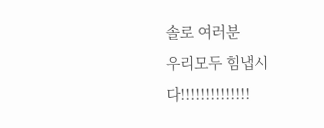솔로 여러분
우리모두 힘냅시다!!!!!!!!!!!!!!